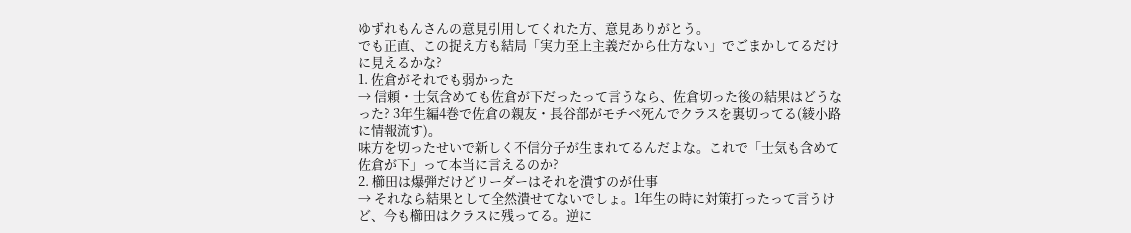ゆずれもんさんの意見引用してくれた方、意見ありがとう。
でも正直、この捉え方も結局「実力至上主義だから仕方ない」でごまかしてるだけに見えるかな?
1. 佐倉がそれでも弱かった
→ 信頼・士気含めても佐倉が下だったって言うなら、佐倉切った後の結果はどうなった? 3年生編4巻で佐倉の親友・長谷部がモチベ死んでクラスを裏切ってる(綾小路に情報流す)。
味方を切ったせいで新しく不信分子が生まれてるんだよな。これで「士気も含めて佐倉が下」って本当に言えるのか?
2. 櫛田は爆弾だけどリーダーはそれを潰すのが仕事
→ それなら結果として全然潰せてないでしょ。1年生の時に対策打ったって言うけど、今も櫛田はクラスに残ってる。逆に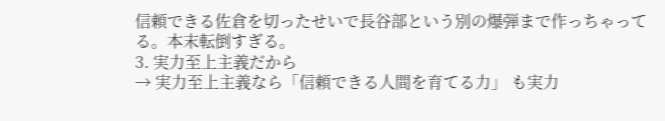信頼できる佐倉を切ったせいで長谷部という別の爆弾まで作っちゃってる。本末転倒すぎる。
3. 実力至上主義だから
→ 実力至上主義なら「信頼できる人間を育てる力」 も実力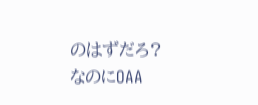のはずだろ? なのにOAA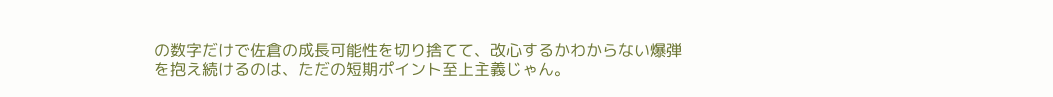の数字だけで佐倉の成長可能性を切り捨てて、改心するかわからない爆弾を抱え続けるのは、ただの短期ポイント至上主義じゃん。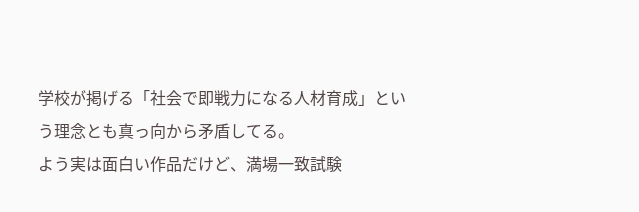学校が掲げる「社会で即戦力になる人材育成」という理念とも真っ向から矛盾してる。
よう実は面白い作品だけど、満場一致試験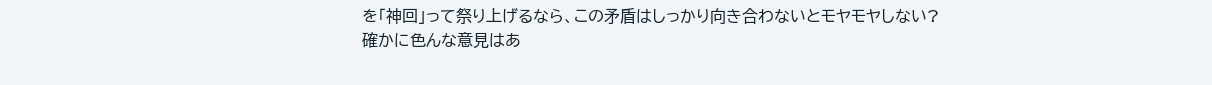を「神回」って祭り上げるなら、この矛盾はしっかり向き合わないとモヤモヤしない?
確かに色んな意見はあ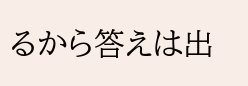るから答えは出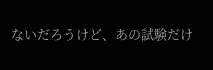ないだろうけど、あの試験だけ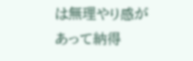は無理やり感があって納得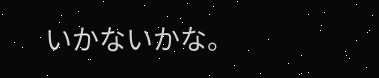いかないかな。